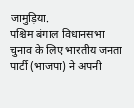जामुड़िया.
पश्चिम बंगाल विधानसभा चुनाव के लिए भारतीय जनता पार्टी (भाजपा) ने अपनी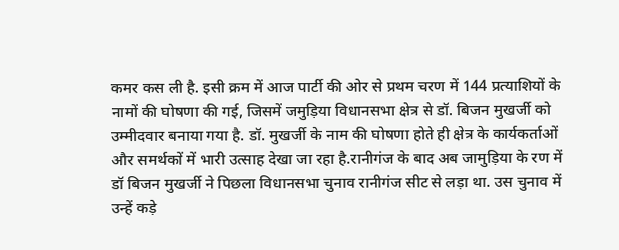कमर कस ली है. इसी क्रम में आज पार्टी की ओर से प्रथम चरण में 144 प्रत्याशियों के नामों की घोषणा की गई, जिसमें जमुड़िया विधानसभा क्षेत्र से डॉ. बिजन मुखर्जी को उम्मीदवार बनाया गया है. डॉ. मुखर्जी के नाम की घोषणा होते ही क्षेत्र के कार्यकर्ताओं और समर्थकों में भारी उत्साह देखा जा रहा है.रानीगंज के बाद अब जामुड़िया के रण में
डॉ बिजन मुखर्जी ने पिछला विधानसभा चुनाव रानीगंज सीट से लड़ा था. उस चुनाव में उन्हें कड़े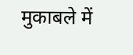मुकाबले में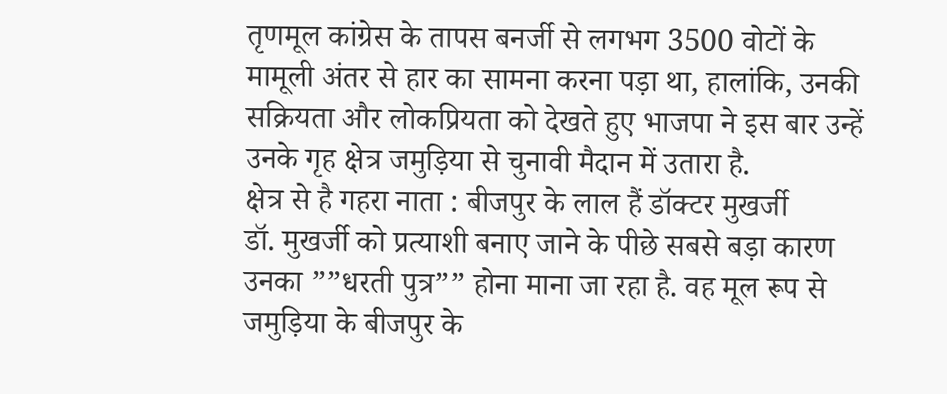तृणमूल कांग्रेस के तापस बनर्जी से लगभग 3500 वोटों के मामूली अंतर से हार का सामना करना पड़ा था, हालांकि, उनकी सक्रियता और लोकप्रियता को देखते हुए भाजपा ने इस बार उन्हें उनके गृह क्षेत्र जमुड़िया से चुनावी मैदान में उतारा है.
क्षेत्र से है गहरा नाता : बीजपुर के लाल हैं डॉक्टर मुखर्जी
डॉ. मुखर्जी को प्रत्याशी बनाए जाने के पीछे सबसे बड़ा कारण उनका ””धरती पुत्र”” होना माना जा रहा है. वह मूल रूप से जमुड़िया के बीजपुर के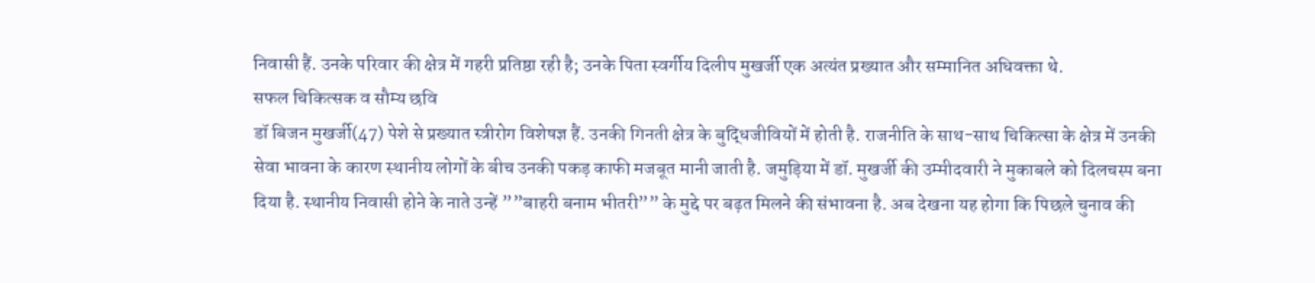निवासी हैं. उनके परिवार की क्षेत्र में गहरी प्रतिष्ठा रही है; उनके पिता स्वर्गीय दिलीप मुखर्जी एक अत्यंत प्रख्यात और सम्मानित अधिवक्ता थे.
सफल चिकित्सक व सौम्य छवि
डॉ बिजन मुखर्जी(47) पेशे से प्रख्यात स्त्रीरोग विशेषज्ञ हैं. उनकी गिनती क्षेत्र के बुद्धिजीवियों में होती है. राजनीति के साथ-साथ चिकित्सा के क्षेत्र में उनकी सेवा भावना के कारण स्थानीय लोगों के बीच उनकी पकड़ काफी मजबूत मानी जाती है. जमुड़िया में डॉ. मुखर्जी की उम्मीदवारी ने मुकाबले को दिलचस्प बना दिया है. स्थानीय निवासी होने के नाते उन्हें ””बाहरी बनाम भीतरी”” के मुद्दे पर बढ़त मिलने की संभावना है. अब देखना यह होगा कि पिछले चुनाव की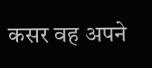कसर वह अपने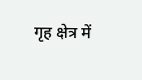गृह क्षेत्र में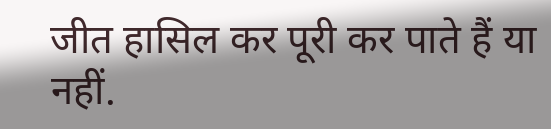जीत हासिल कर पूरी कर पाते हैं या नहीं.